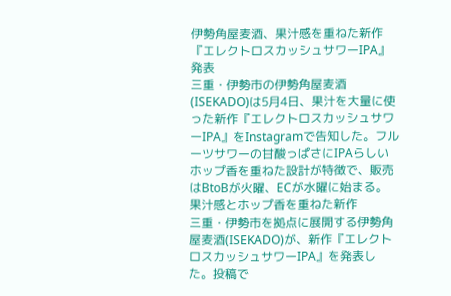伊勢角屋麦酒、果汁感を重ねた新作『エレクトロスカッシュサワーIPA』発表
三重・伊勢市の伊勢角屋麦酒(ISEKADO)は5月4日、果汁を大量に使った新作『エレクトロスカッシュサワーIPA』をInstagramで告知した。フルーツサワーの甘酸っぱさにIPAらしいホップ香を重ねた設計が特徴で、販売はBtoBが火曜、ECが水曜に始まる。
果汁感とホップ香を重ねた新作
三重・伊勢市を拠点に展開する伊勢角屋麦酒(ISEKADO)が、新作『エレクトロスカッシュサワーIPA』を発表した。投稿で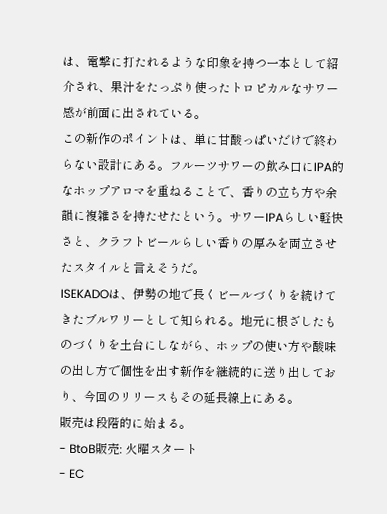は、電撃に打たれるような印象を持つ一本として紹介され、果汁をたっぷり使ったトロピカルなサワー感が前面に出されている。
この新作のポイントは、単に甘酸っぱいだけで終わらない設計にある。フルーツサワーの飲み口にIPA的なホップアロマを重ねることで、香りの立ち方や余韻に複雑さを持たせたという。サワーIPAらしい軽快さと、クラフトビールらしい香りの厚みを両立させたスタイルと言えそうだ。
ISEKADOは、伊勢の地で長くビールづくりを続けてきたブルワリーとして知られる。地元に根ざしたものづくりを土台にしながら、ホップの使い方や酸味の出し方で個性を出す新作を継続的に送り出しており、今回のリリースもその延長線上にある。
販売は段階的に始まる。
- BtoB販売: 火曜スタート
- EC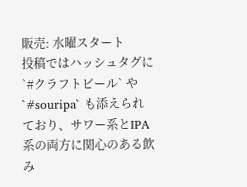販売: 水曜スタート
投稿ではハッシュタグに `#クラフトビール` や `#souripa` も添えられており、サワー系とIPA系の両方に関心のある飲み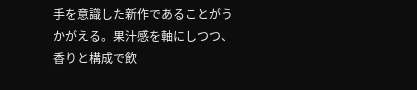手を意識した新作であることがうかがえる。果汁感を軸にしつつ、香りと構成で飲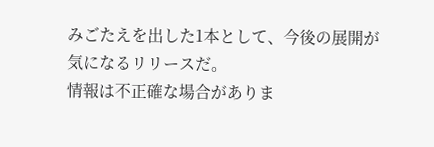みごたえを出した1本として、今後の展開が気になるリリースだ。
情報は不正確な場合がありま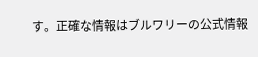す。正確な情報はブルワリーの公式情報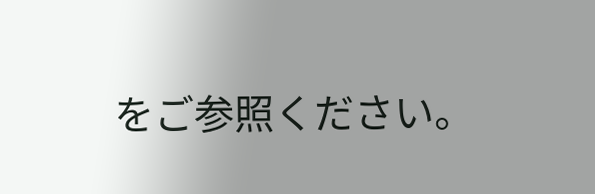をご参照ください。